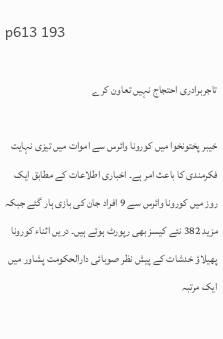p613 193

تاجربرادری احتجاج نہیں تعاون کرے

خیبر پختونخوا میں کورونا وائرس سے اموات میں تیزی نہایت فکرمندی کا باعث امر ہے۔ اخباری اطلاعات کے مطابق ایک روز میں کورونا وائرس سے 9 افراد جان کی بازی ہار گئے جبکہ مزید 382 نئے کیسز بھی رپورٹ ہوئے ہیں۔ دریں اثناء کورونا پھیلاؤ خدشات کے پیش نظر صوبائی دارالحکومت پشاور میں ایک مرتبہ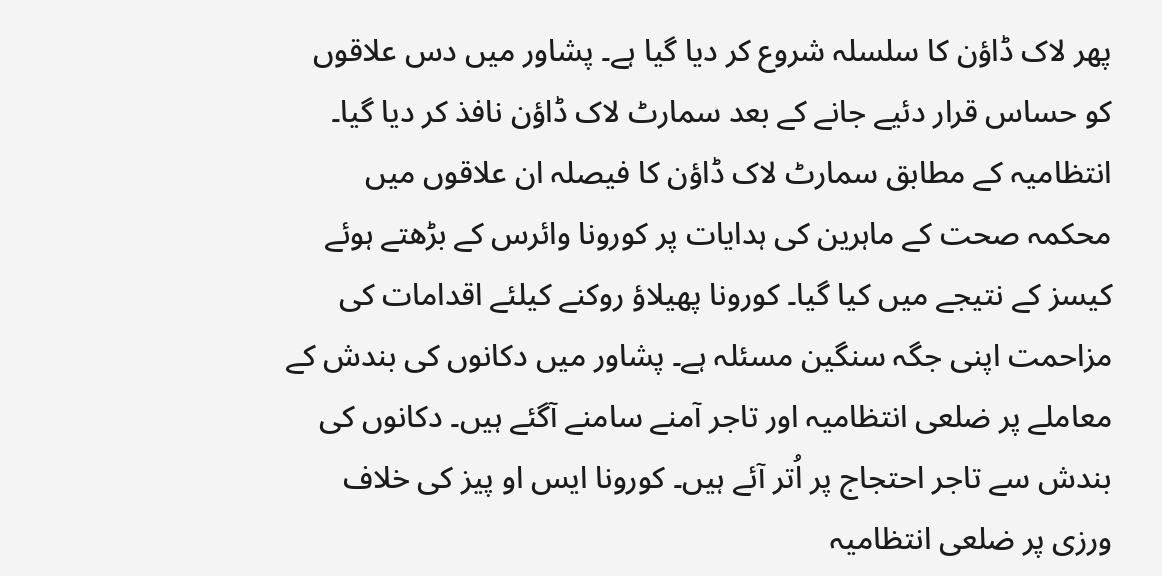پھر لاک ڈاؤن کا سلسلہ شروع کر دیا گیا ہے۔ پشاور میں دس علاقوں کو حساس قرار دئیے جانے کے بعد سمارٹ لاک ڈاؤن نافذ کر دیا گیا۔ انتظامیہ کے مطابق سمارٹ لاک ڈاؤن کا فیصلہ ان علاقوں میں محکمہ صحت کے ماہرین کی ہدایات پر کورونا وائرس کے بڑھتے ہوئے کیسز کے نتیجے میں کیا گیا۔ کورونا پھیلاؤ روکنے کیلئے اقدامات کی مزاحمت اپنی جگہ سنگین مسئلہ ہے۔ پشاور میں دکانوں کی بندش کے معاملے پر ضلعی انتظامیہ اور تاجر آمنے سامنے آگئے ہیں۔ دکانوں کی بندش سے تاجر احتجاج پر اُتر آئے ہیں۔ کورونا ایس او پیز کی خلاف ورزی پر ضلعی انتظامیہ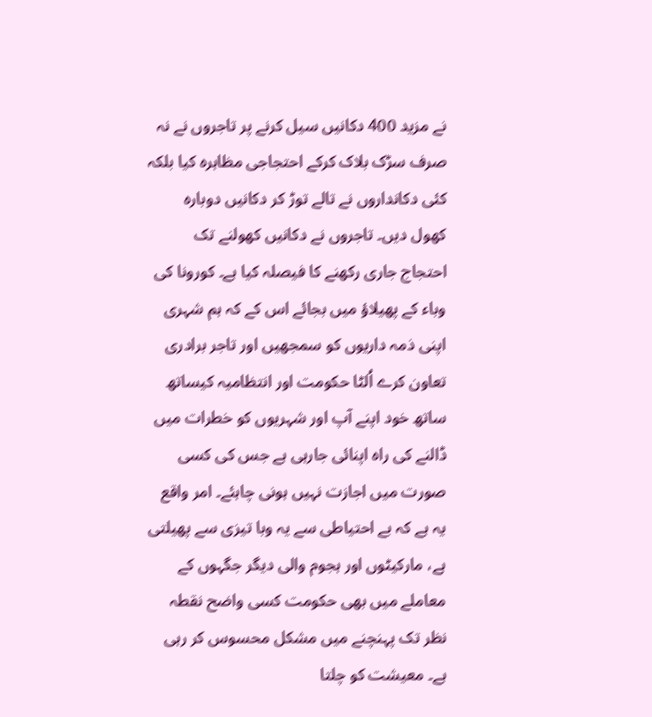نے مزید 400 دکانیں سیل کرنے پر تاجروں نے نہ صرف سڑک بلاک کرکے احتجاجی مظاہرہ کیا بلکہ کئی دکانداروں نے تالے توڑ کر دکانیں دوبارہ کھول دیں۔ تاجروں نے دکانیں کھولنے تک احتجاج جاری رکھنے کا فیصلہ کیا ہے۔ کورونا کی وباء کے پھیلاؤ میں بجائے اس کے کہ ہم شہری اپنی ذمہ داریوں کو سمجھیں اور تاجر برادری تعاون کرے اُلٹا حکومت اور انتظامیہ کیساتھ ساتھ خود اپنے آپ اور شہریوں کو خطرات میں ڈالنے کی راہ اپنائی جارہی ہے جس کی کسی صورت میں اجازت نہیں ہونی چاہئے۔ امر واقع یہ ہے کہ بے احتیاطی سے یہ وبا تیزی سے پھیلتی ہے، مارکیٹوں اور ہجوم والی دیگر جگہوں کے معاملے میں بھی حکومت کسی واضح نقطہ نظر تک پہنچنے میں مشکل محسوس کر رہی ہے۔ معیشت کو چلتا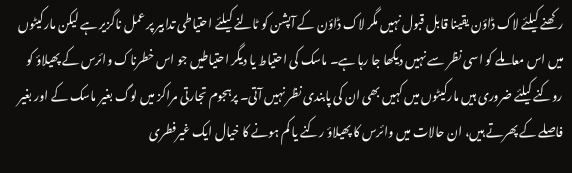رکھنے کیلئے لاک ڈاؤن یقینا قابل قبول نہیں مگر لاک ڈاؤن کے آپشن کو ٹالنے کیلئے احتیاطی تدابیر پر عمل ناگزیر ہے لیکن مارکیٹوں میں اس معاملے کو اسی نظر سے نہیں دیکھا جا رہا ہے۔ ماسک کی احتیاط یا دیگر احتیاطیں جو اس خطرناک وائرس کے پھیلاؤ کو روکنے کیلئے ضروری ہیں مارکیٹوں میں کہیں بھی ان کی پابندی نظر نہیں آتی۔ پرہجوم تجارتی مراکز میں لوگ بغیر ماسک کے اور بغیر فاصلے کے پھرتے ہیں، ان حالات میں وائرس کا پھیلاؤ رکنے یا کم ہونے کا خیال ایک غیرفطری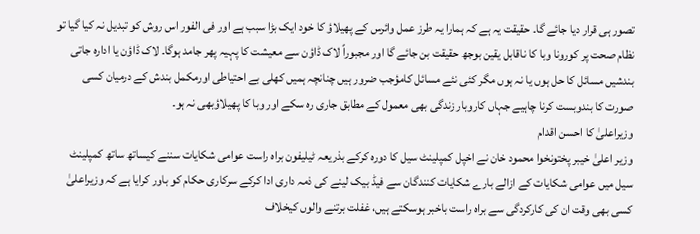تصور ہی قرار دیا جائے گا۔ حقیقت یہ ہے کہ ہمارا یہ طرز عمل وائرس کے پھیلاؤ کا خود ایک بڑا سبب ہے اور فی الفور اس روش کو تبدیل نہ کیا گیا تو نظام صحت پر کورونا وبا کا ناقابل یقین بوجھ حقیقت بن جائے گا اور مجبوراً لاک ڈاؤن سے معیشت کا پہیہ پھر جامد ہوگا۔ لاک ڈاؤن یا ادارہ جاتی بندشیں مسائل کا حل ہوں یا نہ ہوں مگر کئی نئے مسائل کامؤجب ضرور ہیں چنانچہ ہمیں کھلی بے احتیاطی اورمکمل بندش کے درمیان کسی صورت کا بندوبست کرنا چاہیے جہاں کاروبار زندگی بھی معمول کے مطابق جاری رہ سکے اور وبا کا پھیلاؤبھی نہ ہو۔
وزیراعلیٰ کا احسن اقدام
وزیر اعلیٰ خیبر پختونخوا محمود خان نے اخپل کمپلینٹ سیل کا دورہ کرکے بذریعہ ٹیلیفون براہ راست عوامی شکایات سننے کیساتھ ساتھ کمپلینٹ سیل میں عوامی شکایات کے ازالے بارے شکایات کنندگان سے فیڈ بیک لینے کی ذمہ داری ادا کرکے سرکاری حکام کو باور کرایا ہے کہ وزیراعلیٰ کسی بھی وقت ان کی کارکردگی سے براہ راست باخبر ہوسکتے ہیں، غفلت برتنے والوں کیخلاف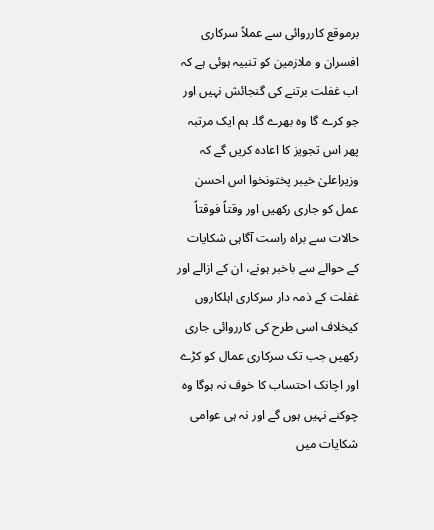برموقع کارروائی سے عملاً سرکاری افسران و ملازمین کو تنبیہ ہوئی ہے کہ اب غفلت برتنے کی گنجائش نہیں اور جو کرے گا وہ بھرے گا۔ ہم ایک مرتبہ پھر اس تجویز کا اعادہ کریں گے کہ وزیراعلیٰ خیبر پختونخوا اس احسن عمل کو جاری رکھیں اور وقتاً فوقتاً حالات سے براہ راست آگاہی شکایات کے حوالے سے باخبر ہونے، ان کے ازالے اور غفلت کے ذمہ دار سرکاری اہلکاروں کیخلاف اسی طرح کی کارروائی جاری رکھیں جب تک سرکاری عمال کو کڑے اور اچانک احتساب کا خوف نہ ہوگا وہ چوکنے نہیں ہوں گے اور نہ ہی عوامی شکایات میں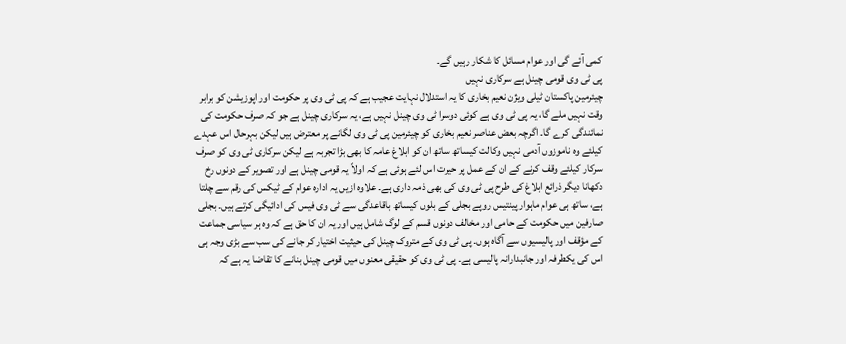کمی آئے گی اور عوام مسائل کا شکار رہیں گے۔
پی ٹی وی قومی چینل ہے سرکاری نہیں
چیئرمین پاکستان ٹیلی ویژن نعیم بخاری کا یہ استدلال نہایت عجیب ہے کہ پی ٹی وی پر حکومت اور اپوزیشن کو برابر وقت نہیں ملے گا، یہ پی ٹی وی ہے کوئی دوسرا ٹی وی چینل نہیں ہے، یہ سرکاری چینل ہے جو کہ صرف حکومت کی نمائندگی کرے گا۔ اگرچہ بعض عناصر نعیم بخاری کو چیئرمین پی ٹی وی لگانے پر معترض ہیں لیکن بہرحال اس عہدے کیلئے وہ ناموزوں آدمی نہیں وکالت کیساتھ ساتھ ان کو ابلاغ عامہ کا بھی بڑا تجربہ ہے لیکن سرکاری ٹی وی کو صرف سرکار کیلئے وقف کرنے کے ان کے عمل پر حیرت اس لئے ہوئی ہے کہ اولاً یہ قومی چینل ہے اور تصویر کے دونوں رخ دکھانا دیگر ذرائع ابلاغ کی طرح پی ٹی وی کی بھی ذمہ داری ہے۔ علاوہ ازیں یہ ادارہ عوام کے ٹیکس کی رقم سے چلتا ہے، ساتھ ہی عوام ماہوار پینتیس روپے بجلی کے بلوں کیساتھ باقاعدگی سے ٹی وی فیس کی ادائیگی کرتے ہیں۔ بجلی صارفین میں حکومت کے حامی اور مخالف دونوں قسم کے لوگ شامل ہیں اور یہ ان کا حق ہے کہ وہ ہر سیاسی جماعت کے مؤقف اور پالیسیوں سے آگاہ ہوں۔ پی ٹی وی کے متروک چینل کی حیثیت اختیار کر جانے کی سب سے بڑی وجہ ہی اس کی یکطرفہ اور جانبدارانہ پالیسی ہے۔ پی ٹی وی کو حقیقی معنوں میں قومی چینل بنانے کا تقاضا یہ ہے کہ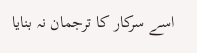اسے سرکار کا ترجمان نہ بنایا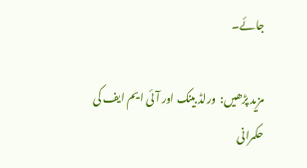جائے۔

مزید پڑھیں:  ورلڈ بینک اور آئی ایم ایف کی حکمرانی